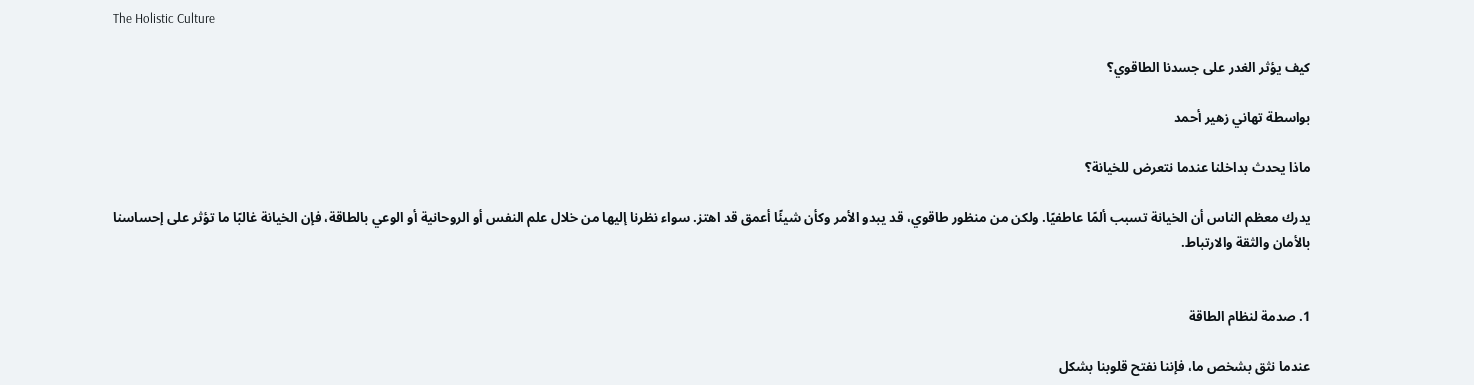The Holistic Culture

كيف يؤثر الغدر على جسدنا الطاقوي؟

بواسطة تهاني زهير أحمد

ماذا يحدث بداخلنا عندما نتعرض للخيانة؟

يدرك معظم الناس أن الخيانة تسبب ألمًا عاطفيًا. ولكن من منظور طاقوي، قد يبدو الأمر وكأن شيئًا أعمق قد اهتز. سواء نظرنا إليها من خلال علم النفس أو الروحانية أو الوعي بالطاقة، فإن الخيانة غالبًا ما تؤثر على إحساسنا بالأمان والثقة والارتباط.


1. صدمة لنظام الطاقة

عندما نثق بشخص ما، فإننا نفتح قلوبنا بشكل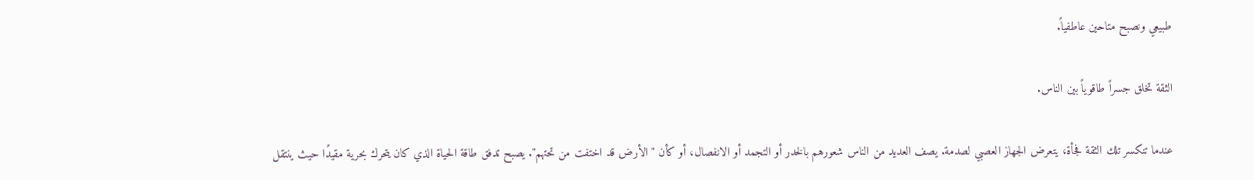طبيعي ونصبح متاحين عاطفياً.

الثقة تخلق جسراً طاقوياً بين الناس.

عندما تنكسر تلك الثقة فجأة، يتعرض الجهاز العصبي لصدمة. يصف العديد من الناس شعورهم بالخدر أو التجمد أو الانفصال، أو كأن "الأرض قد اختفت من تحتهم". يصبح تدفق طاقة الحياة الذي كان يتحرك بحرية مقيدًا حيث ينتقل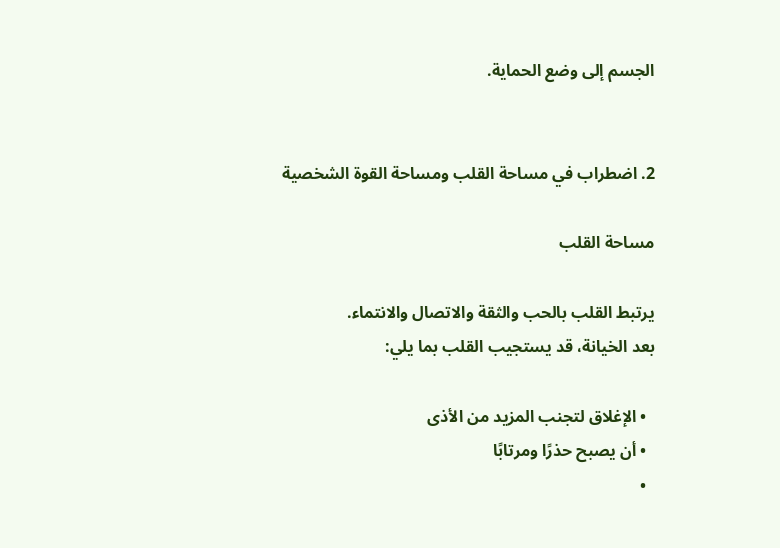الجسم إلى وضع الحماية.


2. اضطراب في مساحة القلب ومساحة القوة الشخصية

مساحة القلب

يرتبط القلب بالحب والثقة والاتصال والانتماء.
بعد الخيانة، قد يستجيب القلب بما يلي:

  • الإغلاق لتجنب المزيد من الأذى
  • أن يصبح حذرًا ومرتابًا
  •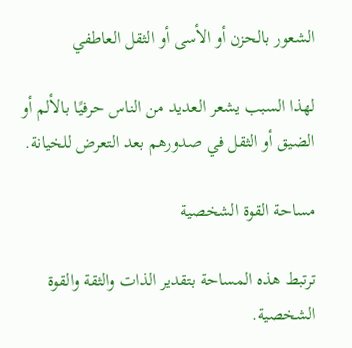الشعور بالحزن أو الأسى أو الثقل العاطفي

لهذا السبب يشعر العديد من الناس حرفيًا بالألم أو الضيق أو الثقل في صدورهم بعد التعرض للخيانة.

مساحة القوة الشخصية

ترتبط هذه المساحة بتقدير الذات والثقة والقوة الشخصية.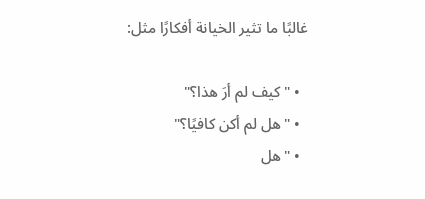غالبًا ما تثير الخيانة أفكارًا مثل:

  • "كيف لم أرَ هذا؟"
  • "هل لم أكن كافيًا؟"
  • "هل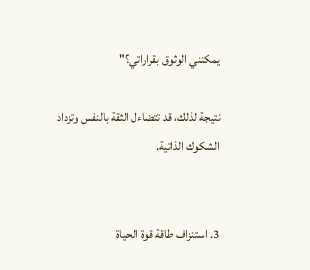يمكنني الوثوق بقراراتي؟"

نتيجة لذلك، قد تتضاءل الثقة بالنفس وتزداد الشكوك الذاتية.


3. استنزاف طاقة قوة الحياة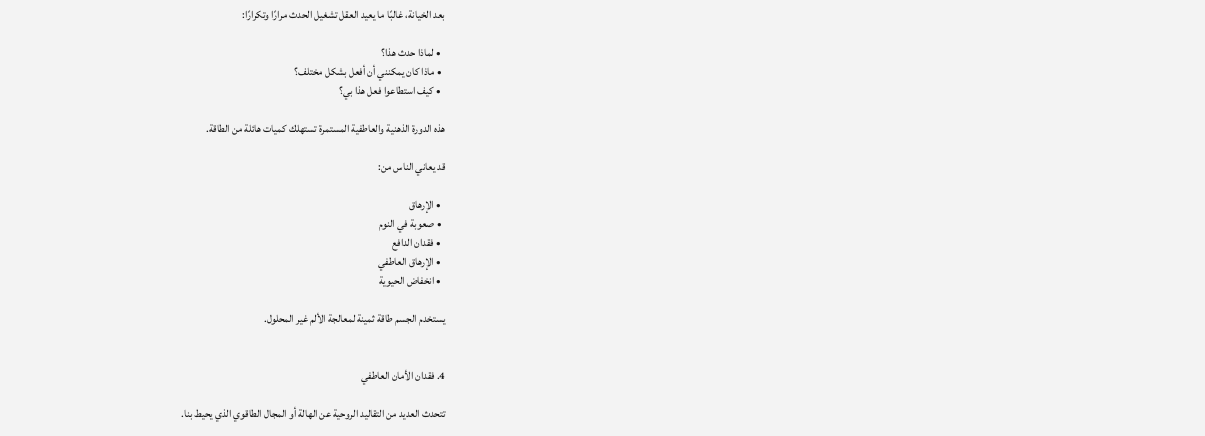بعد الخيانة، غالبًا ما يعيد العقل تشغيل الحدث مرارًا وتكرارًا:

  • لماذا حدث هذا؟
  • ماذا كان يمكنني أن أفعل بشكل مختلف؟
  • كيف استطاعوا فعل هذا بي؟

هذه الدورة الذهنية والعاطفية المستمرة تستهلك كميات هائلة من الطاقة.

قد يعاني الناس من:

  • الإرهاق
  • صعوبة في النوم
  • فقدان الدافع
  • الإرهاق العاطفي
  • انخفاض الحيوية

يستخدم الجسم طاقة ثمينة لمعالجة الألم غير المحلول.


4. فقدان الأمان العاطفي

تتحدث العديد من التقاليد الروحية عن الهالة أو المجال الطاقوي الذي يحيط بنا.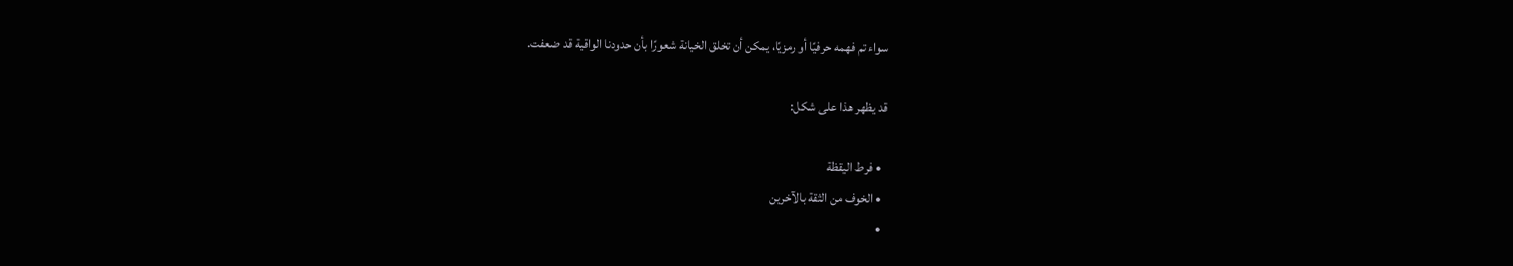سواء تم فهمه حرفيًا أو رمزيًا، يمكن أن تخلق الخيانة شعورًا بأن حدودنا الواقية قد ضعفت.

قد يظهر هذا على شكل:

  • فرط اليقظة
  • الخوف من الثقة بالآخرين
  •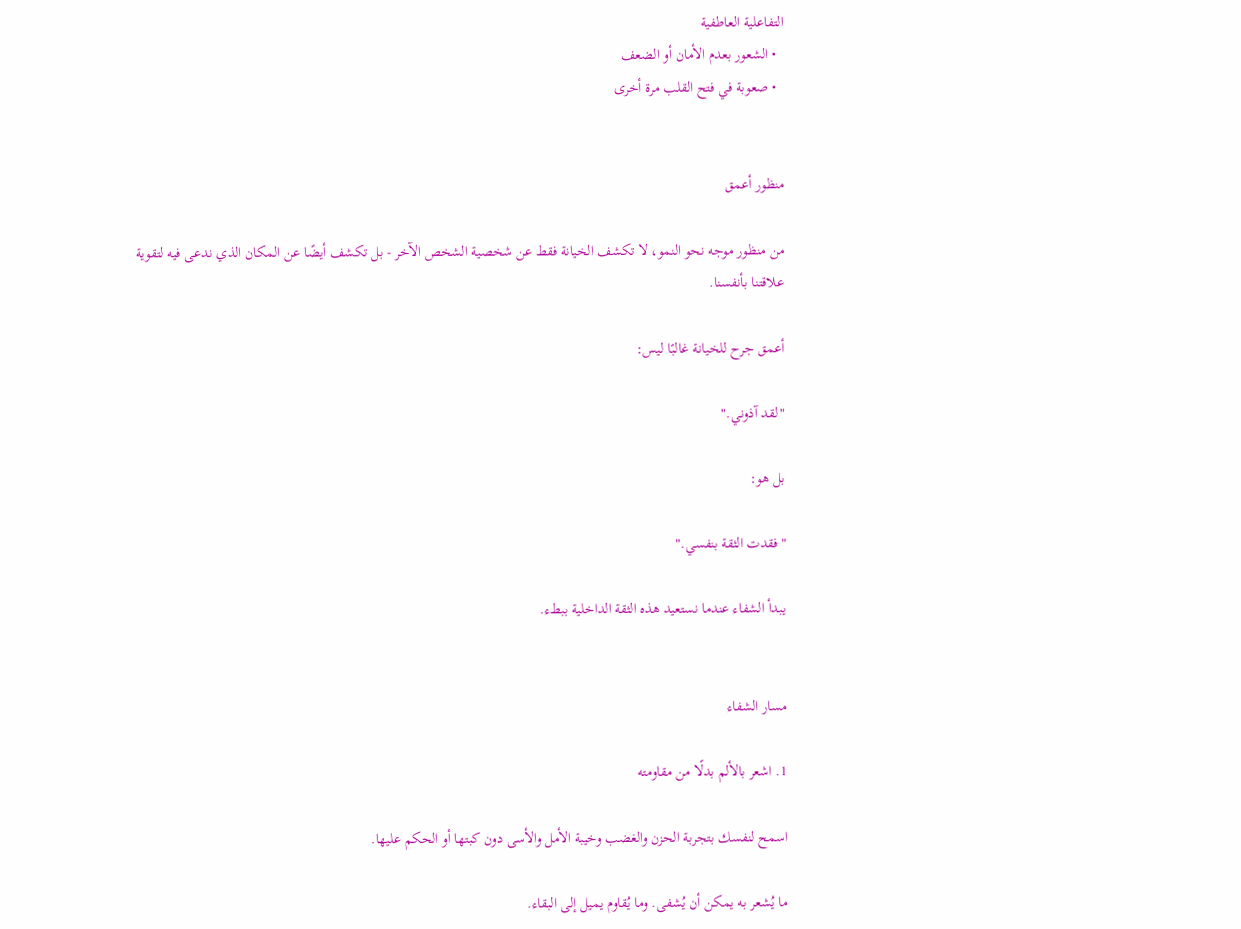التفاعلية العاطفية
  • الشعور بعدم الأمان أو الضعف
  • صعوبة في فتح القلب مرة أخرى


منظور أعمق

من منظور موجه نحو النمو، لا تكشف الخيانة فقط عن شخصية الشخص الآخر - بل تكشف أيضًا عن المكان الذي ندعى فيه لتقوية علاقتنا بأنفسنا.

أعمق جرح للخيانة غالبًا ليس:

"لقد آذوني."

بل هو:

"فقدت الثقة بنفسي."

يبدأ الشفاء عندما نستعيد هذه الثقة الداخلية ببطء.


مسار الشفاء

1. اشعر بالألم بدلًا من مقاومته

اسمح لنفسك بتجربة الحزن والغضب وخيبة الأمل والأسى دون كبتها أو الحكم عليها.

ما يُشعر به يمكن أن يُشفى. وما يُقاوم يميل إلى البقاء.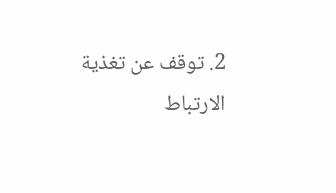2. توقف عن تغذية الارتباط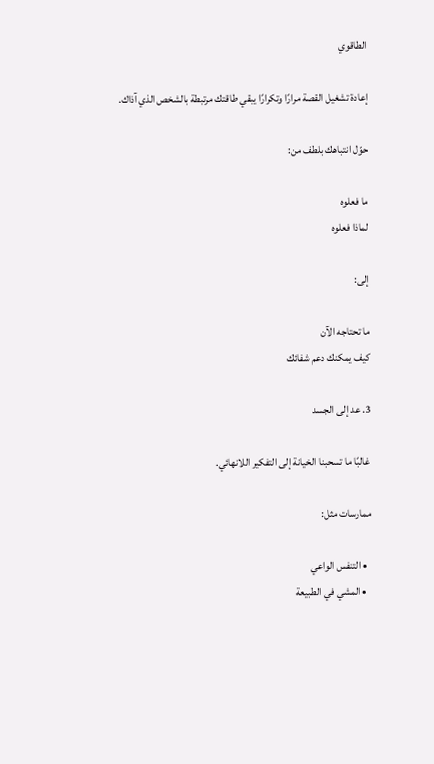الطاقوي

إعادة تشغيل القصة مرارًا وتكرارًا يبقي طاقتك مرتبطة بالشخص الذي آذاك.

حوّل انتباهك بلطف من:

ما فعلوه
لماذا فعلوه

إلى:

ما تحتاجه الآن
كيف يمكنك دعم شفائك

3. عد إلى الجسد

غالبًا ما تسحبنا الخيانة إلى التفكير اللانهائي.

ممارسات مثل:

  • التنفس الواعي
  • المشي في الطبيعة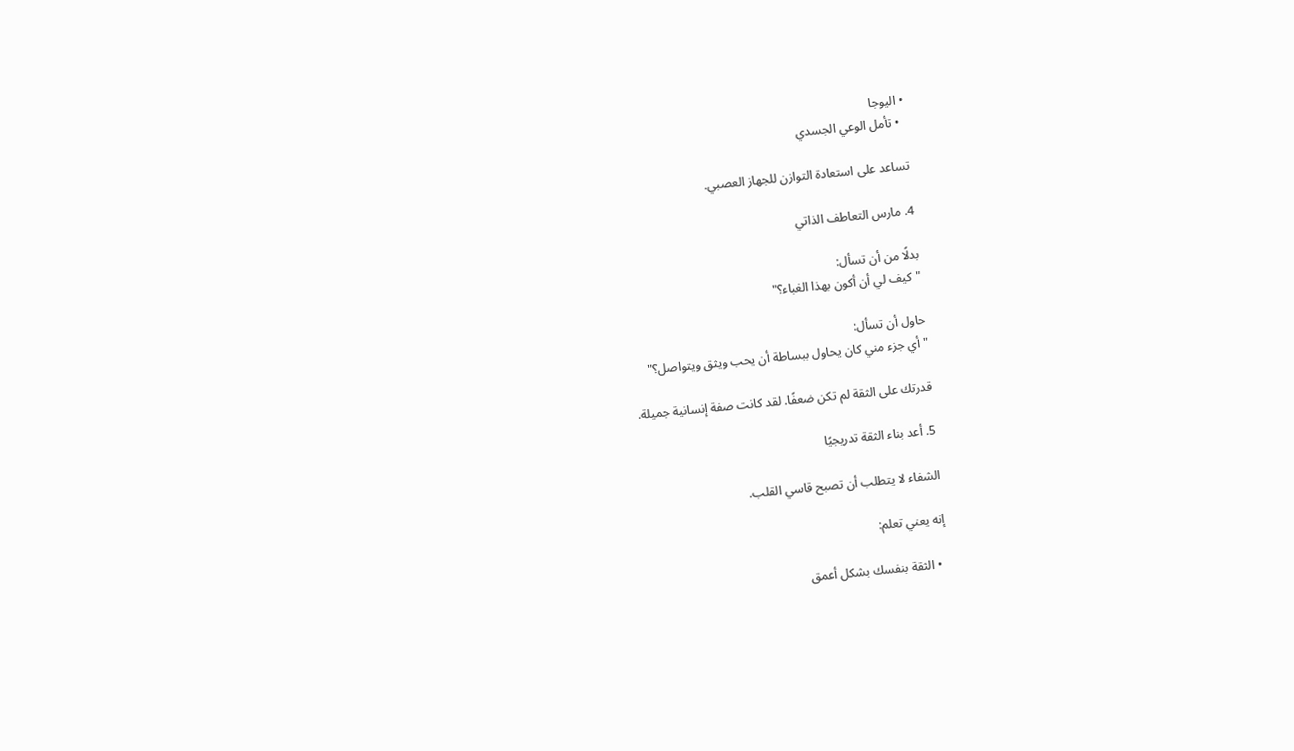• اليوجا
  • تأمل الوعي الجسدي

تساعد على استعادة التوازن للجهاز العصبي.

4. مارس التعاطف الذاتي

بدلًا من أن تسأل:
"كيف لي أن أكون بهذا الغباء؟"

حاول أن تسأل:
"أي جزء مني كان يحاول ببساطة أن يحب ويثق ويتواصل؟"

قدرتك على الثقة لم تكن ضعفًا. لقد كانت صفة إنسانية جميلة.

5. أعد بناء الثقة تدريجيًا

الشفاء لا يتطلب أن تصبح قاسي القلب.

إنه يعني تعلم:

  • الثقة بنفسك بشكل أعمق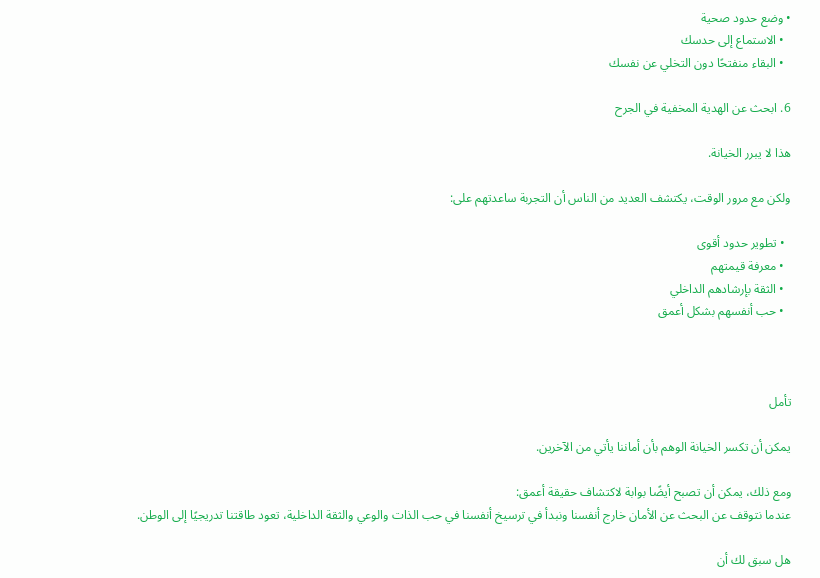• وضع حدود صحية
  • الاستماع إلى حدسك
  • البقاء منفتحًا دون التخلي عن نفسك

6. ابحث عن الهدية المخفية في الجرح

هذا لا يبرر الخيانة.

ولكن مع مرور الوقت، يكتشف العديد من الناس أن التجربة ساعدتهم على:

  • تطوير حدود أقوى
  • معرفة قيمتهم
  • الثقة بإرشادهم الداخلي
  • حب أنفسهم بشكل أعمق



تأمل

يمكن أن تكسر الخيانة الوهم بأن أماننا يأتي من الآخرين.

ومع ذلك، يمكن أن تصبح أيضًا بوابة لاكتشاف حقيقة أعمق:
عندما نتوقف عن البحث عن الأمان خارج أنفسنا ونبدأ في ترسيخ أنفسنا في حب الذات والوعي والثقة الداخلية، تعود طاقتنا تدريجيًا إلى الوطن.

هل سبق لك أن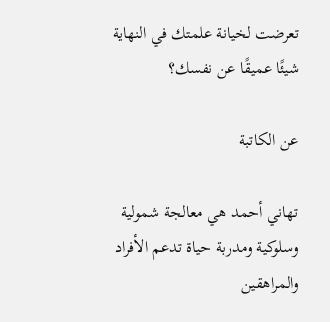تعرضت لخيانة علمتك في النهاية شيئًا عميقًا عن نفسك؟

عن الكاتبة

تهاني أحمد هي معالجة شمولية وسلوكية ومدربة حياة تدعم الأفراد والمراهقين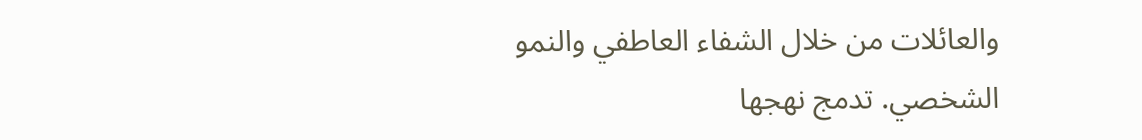والعائلات من خلال الشفاء العاطفي والنمو الشخصي. تدمج نهجها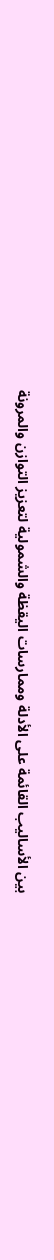بين الأساليب القائمة على الأدلة وممارسات اليقظة والشمولية لتعزيز التوازن والمرونة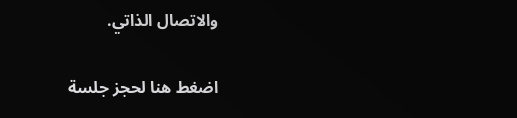والاتصال الذاتي.

اضغط هنا لحجز جلسة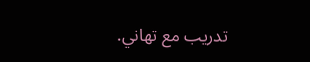تدريب مع تهاني.